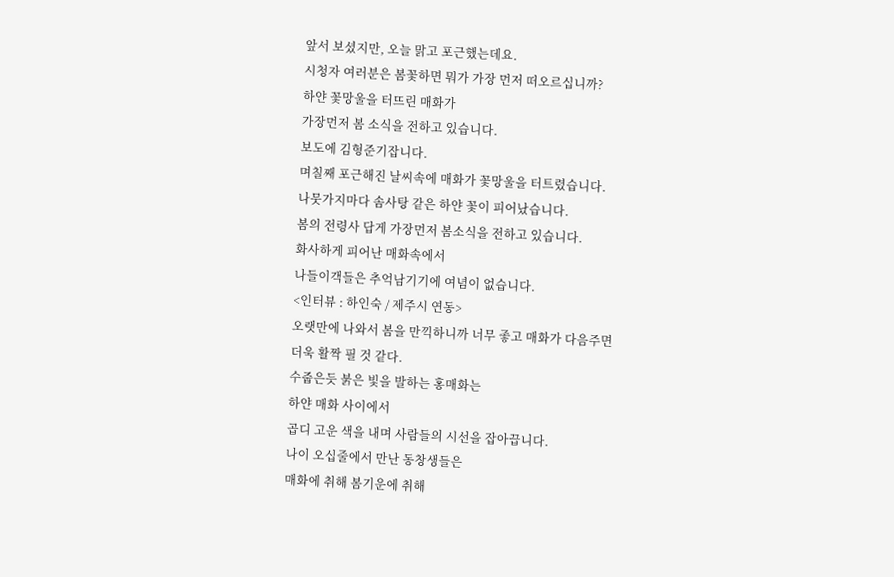앞서 보셨지만, 오늘 맑고 포근했는데요.
시청자 여러분은 봄꽃하면 뭐가 가장 먼저 떠오르십니까?
하얀 꽃망울을 터뜨린 매화가
가장먼저 봄 소식을 전하고 있습니다.
보도에 김형준기잡니다.
며칠째 포근해진 날씨속에 매화가 꽃망울을 터트렸습니다.
나뭇가지마다 솜사탕 같은 하얀 꽃이 피어났습니다.
봄의 전령사 답게 가장먼저 봄소식을 전하고 있습니다.
화사하게 피어난 매화속에서
나들이객들은 추억남기기에 여념이 없습니다.
<인터뷰 : 하인숙 / 제주시 연동>
오랫만에 나와서 봄을 만끽하니까 너무 좋고 매화가 다음주면
더욱 활짝 필 것 같다.
수줍은듯 붉은 빛을 발하는 홍매화는
하얀 매화 사이에서
곱디 고운 색을 내며 사람들의 시선을 잡아끕니다.
나이 오십줄에서 만난 동창생들은
매화에 취해 봄기운에 취해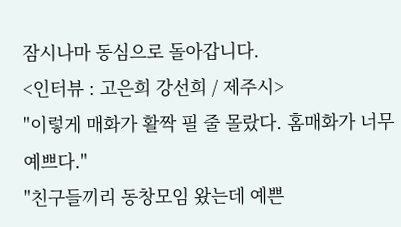잠시나마 동심으로 돌아갑니다.
<인터뷰 : 고은희 강선희 / 제주시>
"이렇게 매화가 활짝 필 줄 몰랐다. 홈매화가 너무 예쁘다."
"친구들끼리 동창모임 왔는데 예쁜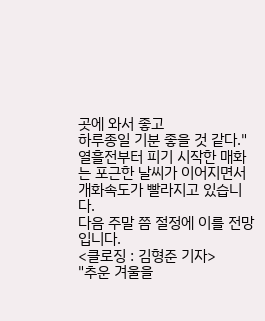곳에 와서 좋고
하루종일 기분 좋을 것 같다."
열흘전부터 피기 시작한 매화는 포근한 날씨가 이어지면서
개화속도가 빨라지고 있습니다.
다음 주말 쯤 절정에 이를 전망입니다.
<클로징 : 김형준 기자>
"추운 겨울을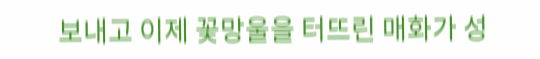보내고 이제 꽃망울을 터뜨린 매화가 성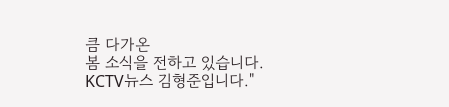큼 다가온
봄 소식을 전하고 있습니다.
KCTV뉴스 김형준입니다."